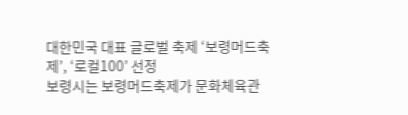대한민국 대표 글로벌 축제 ‘보령머드축제’, ‘로컬100’ 선정
보령시는 보령머드축제가 문화체육관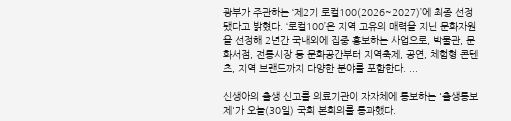광부가 주관하는 ‘제2기 로컬100(2026~2027)’에 최종 선정됐다고 밝혔다. ‘로컬100’은 지역 고유의 매력을 지닌 문화자원을 선정해 2년간 국내외에 집중 홍보하는 사업으로, 박물관, 문화서점, 전통시장 등 문화공간부터 지역축제, 공연, 체험형 콘텐츠, 지역 브랜드까지 다양한 분야를 포함한다. ...

신생아의 출생 신고를 의료기관이 자자체에 통보하는 '출생통보제'가 오늘(30일) 국회 본회의를 통과했다.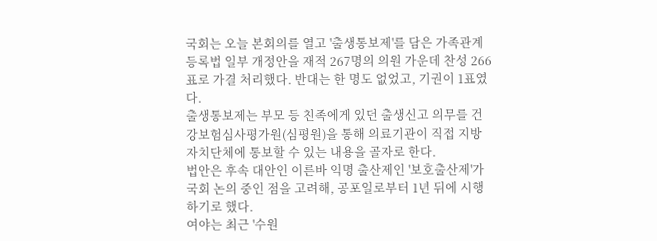국회는 오늘 본회의를 열고 '출생통보제'를 담은 가족관계 등록법 일부 개정안을 재적 267명의 의원 가운데 찬성 266표로 가결 처리했다. 반대는 한 명도 없었고, 기권이 1표였다.
출생통보제는 부모 등 친족에게 있던 출생신고 의무를 건강보험심사평가원(심평원)을 통해 의료기관이 직접 지방자치단체에 통보할 수 있는 내용을 골자로 한다.
법안은 후속 대안인 이른바 익명 출산제인 '보호출산제'가 국회 논의 중인 점을 고려해, 공포일로부터 1년 뒤에 시행하기로 했다.
여야는 최근 '수원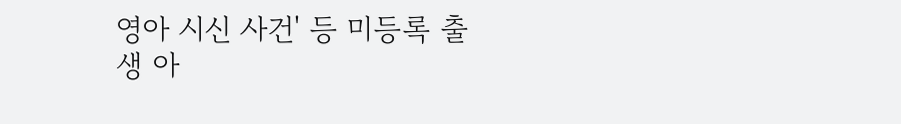영아 시신 사건' 등 미등록 출생 아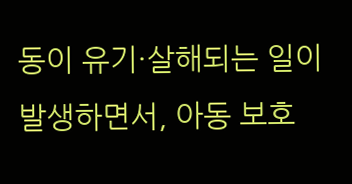동이 유기·살해되는 일이 발생하면서, 아동 보호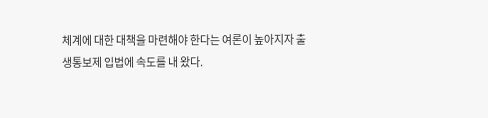체계에 대한 대책을 마련해야 한다는 여론이 높아지자 출생통보제 입법에 속도를 내 왔다.